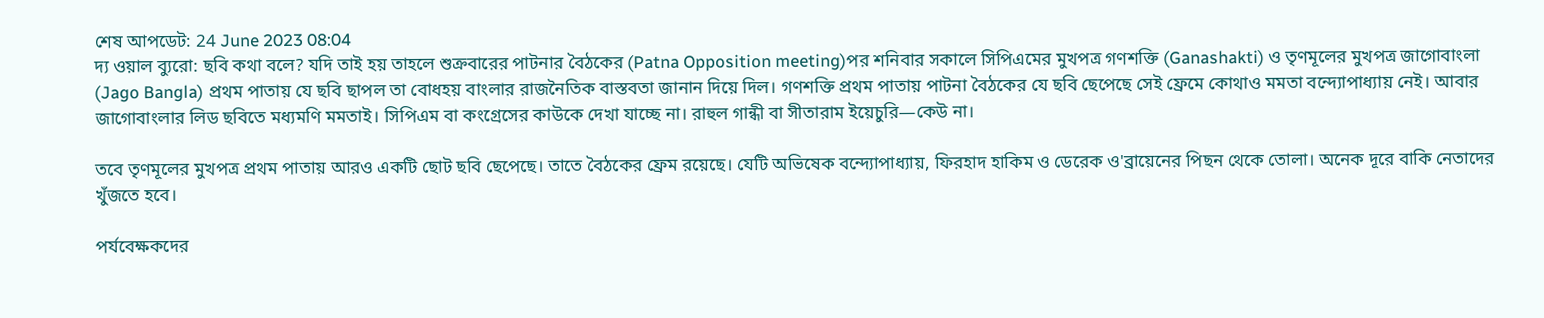শেষ আপডেট: 24 June 2023 08:04
দ্য ওয়াল ব্যুরো: ছবি কথা বলে? যদি তাই হয় তাহলে শুক্রবারের পাটনার বৈঠকের (Patna Opposition meeting)পর শনিবার সকালে সিপিএমের মুখপত্র গণশক্তি (Ganashakti) ও তৃণমূলের মুখপত্র জাগোবাংলা (Jago Bangla) প্রথম পাতায় যে ছবি ছাপল তা বোধহয় বাংলার রাজনৈতিক বাস্তবতা জানান দিয়ে দিল। গণশক্তি প্রথম পাতায় পাটনা বৈঠকের যে ছবি ছেপেছে সেই ফ্রেমে কোথাও মমতা বন্দ্যোপাধ্যায় নেই। আবার জাগোবাংলার লিড ছবিতে মধ্যমণি মমতাই। সিপিএম বা কংগ্রেসের কাউকে দেখা যাচ্ছে না। রাহুল গান্ধী বা সীতারাম ইয়েচুরি—কেউ না।

তবে তৃণমূলের মুখপত্র প্রথম পাতায় আরও একটি ছোট ছবি ছেপেছে। তাতে বৈঠকের ফ্রেম রয়েছে। যেটি অভিষেক বন্দ্যোপাধ্যায়, ফিরহাদ হাকিম ও ডেরেক ও'ব্রায়েনের পিছন থেকে তোলা। অনেক দূরে বাকি নেতাদের খুঁজতে হবে।

পর্যবেক্ষকদের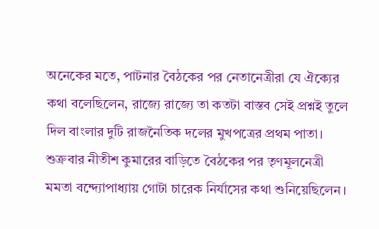অনেকের মতে, পাটনার বৈঠকের পর নেতানেত্রীরা যে ঐক্যের কথা বলেছিলেন, রাজ্যে রাজ্যে তা কতটা বাস্তব সেই প্রশ্নই তুলে দিল বাংলার দুটি রাজনৈতিক দলের মুখপত্রের প্রথম পাতা।
শুক্রবার নীতীশ কুমারের বাড়িতে বৈঠকের পর তৃণমূলনেত্রী মমতা বন্দ্যোপাধ্যায় গোটা চারেক নির্যাসের কথা শুনিয়েছিলেন।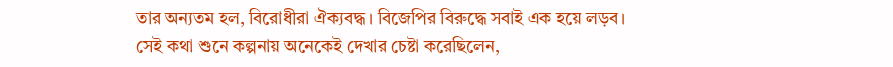তার অন্যতম হল, বিরোধীরা ঐক্যবদ্ধ। বিজেপির বিরুদ্ধে সবাই এক হয়ে লড়ব।
সেই কথা শুনে কল্পনায় অনেকেই দেখার চেষ্টা করেছিলেন,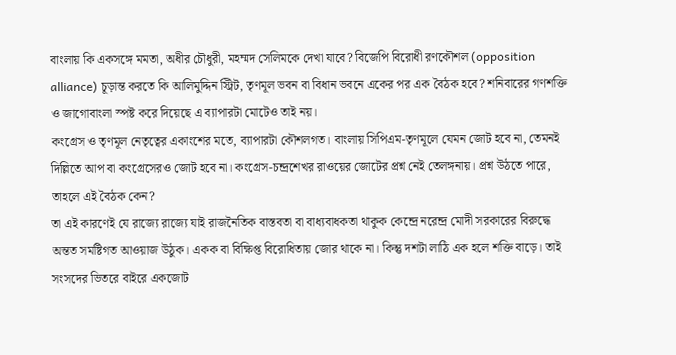বাংলায় কি একসঙ্গে মমতা, অধীর চৌধুরী, মহম্মদ সেলিমকে দেখা যাবে? বিজেপি বিরোধী রণকৌশল (opposition alliance) চূড়ান্ত করতে কি আলিমুদ্দিন স্ট্রিট, তৃণমূল ভবন বা বিধান ভবনে একের পর এক বৈঠক হবে? শনিবারের গণশক্তি ও জাগোবাংলা স্পষ্ট করে দিয়েছে এ ব্যাপারটা মোটেও তাই নয়।
কংগ্রেস ও তৃণমূল নেতৃত্বের একাংশের মতে, ব্যাপারটা কৌশলগত। বাংলায় সিপিএম-তৃণমূলে যেমন জোট হবে না, তেমনই দিল্লিতে আপ বা কংগ্রেসেরও জোট হবে না। কংগ্রেস-চন্দ্রশেখর রাওয়ের জোটের প্রশ্ন নেই তেলঙ্গনায়। প্রশ্ন উঠতে পারে, তাহলে এই বৈঠক কেন?
তা এই কারণেই যে রাজ্যে রাজ্যে যাই রাজনৈতিক বাস্তবতা বা বাধ্যবাধকতা থাকুক কেন্দ্রে নরেন্দ্র মোদী সরকারের বিরুদ্ধে অন্তত সমষ্টিগত আওয়াজ উঠুক। একক বা বিক্ষিপ্ত বিরোধিতায় জোর থাকে না। কিন্তু দশটা লাঠি এক হলে শক্তি বাড়ে। তাই সংসদের ভিতরে বাইরে একজোট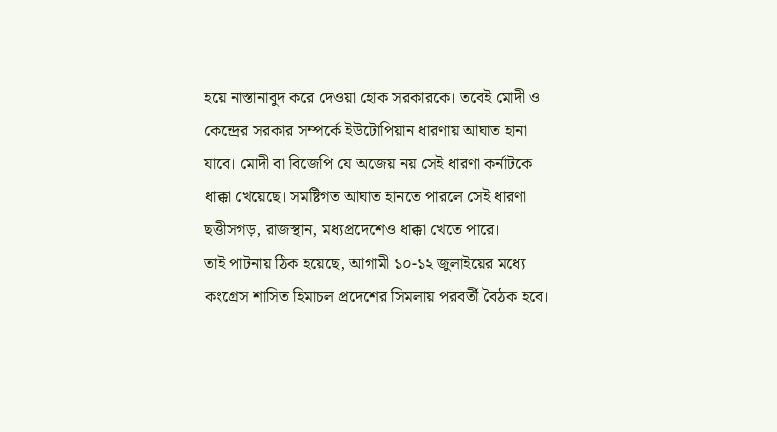হয়ে নাস্তানাবুদ করে দেওয়া হোক সরকারকে। তবেই মোদী ও কেন্দ্রের সরকার সম্পর্কে ইউটোপিয়ান ধারণায় আঘাত হানা যাবে। মোদী বা বিজেপি যে অজেয় নয় সেই ধারণা কর্নাটকে ধাক্কা খেয়েছে। সমষ্টিগত আঘাত হানতে পারলে সেই ধারণা ছত্তীসগড়, রাজস্থান, মধ্যপ্রদেশেও ধাক্কা খেতে পারে।
তাই পাটনায় ঠিক হয়েছে, আগামী ১০-১২ জুলাইয়ের মধ্যে কংগ্রেস শাসিত হিমাচল প্রদেশের সিমলায় পরবর্তী বৈঠক হবে।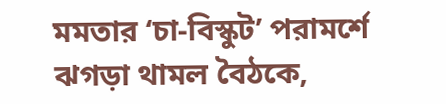মমতার ‘চা-বিস্কুট’ পরামর্শে ঝগড়া থামল বৈঠকে,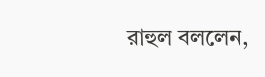রাহুল বললেন,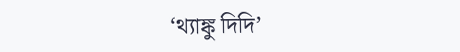‘থ্যাঙ্কু দিদি’